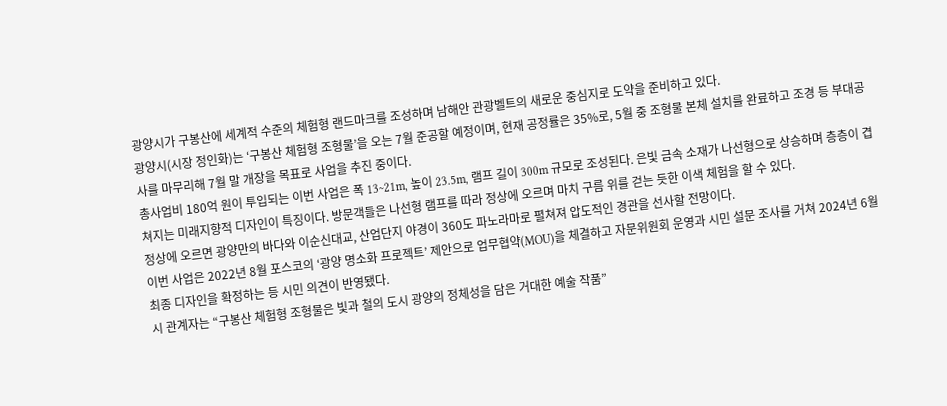광양시가 구봉산에 세계적 수준의 체험형 랜드마크를 조성하며 남해안 관광벨트의 새로운 중심지로 도약을 준비하고 있다.
광양시(시장 정인화)는 ‘구봉산 체험형 조형물’을 오는 7월 준공할 예정이며, 현재 공정률은 35%로, 5월 중 조형물 본체 설치를 완료하고 조경 등 부대공사를 마무리해 7월 말 개장을 목표로 사업을 추진 중이다.
총사업비 180억 원이 투입되는 이번 사업은 폭 13~21m, 높이 23.5m, 램프 길이 300m 규모로 조성된다. 은빛 금속 소재가 나선형으로 상승하며 층층이 겹쳐지는 미래지향적 디자인이 특징이다. 방문객들은 나선형 램프를 따라 정상에 오르며 마치 구름 위를 걷는 듯한 이색 체험을 할 수 있다.
정상에 오르면 광양만의 바다와 이순신대교, 산업단지 야경이 360도 파노라마로 펼쳐져 압도적인 경관을 선사할 전망이다.
이번 사업은 2022년 8월 포스코의 ‘광양 명소화 프로젝트’ 제안으로 업무협약(MOU)을 체결하고 자문위원회 운영과 시민 설문 조사를 거쳐 2024년 6월 최종 디자인을 확정하는 등 시민 의견이 반영됐다.
시 관계자는 “구봉산 체험형 조형물은 빛과 철의 도시 광양의 정체성을 담은 거대한 예술 작품”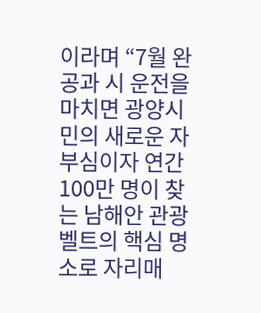이라며 “7월 완공과 시 운전을 마치면 광양시민의 새로운 자부심이자 연간 100만 명이 찾는 남해안 관광벨트의 핵심 명소로 자리매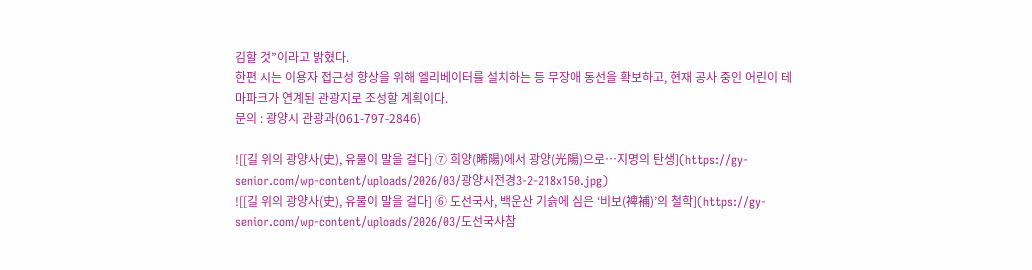김할 것”이라고 밝혔다.
한편 시는 이용자 접근성 향상을 위해 엘리베이터를 설치하는 등 무장애 동선을 확보하고, 현재 공사 중인 어린이 테마파크가 연계된 관광지로 조성할 계획이다.
문의 : 광양시 관광과(061-797-2846)

![[길 위의 광양사(史), 유물이 말을 걸다] ⑦ 희양(晞陽)에서 광양(光陽)으로…지명의 탄생](https://gy-senior.com/wp-content/uploads/2026/03/광양시전경3-2-218x150.jpg)
![[길 위의 광양사(史), 유물이 말을 걸다] ⑥ 도선국사, 백운산 기슭에 심은 ‘비보(裨補)’의 철학](https://gy-senior.com/wp-content/uploads/2026/03/도선국사참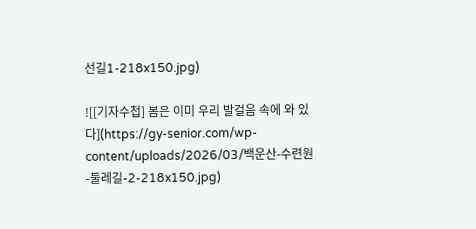선길1-218x150.jpg)

![[기자수첩] 봄은 이미 우리 발걸음 속에 와 있다](https://gy-senior.com/wp-content/uploads/2026/03/백운산-수련원-둘레길-2-218x150.jpg)